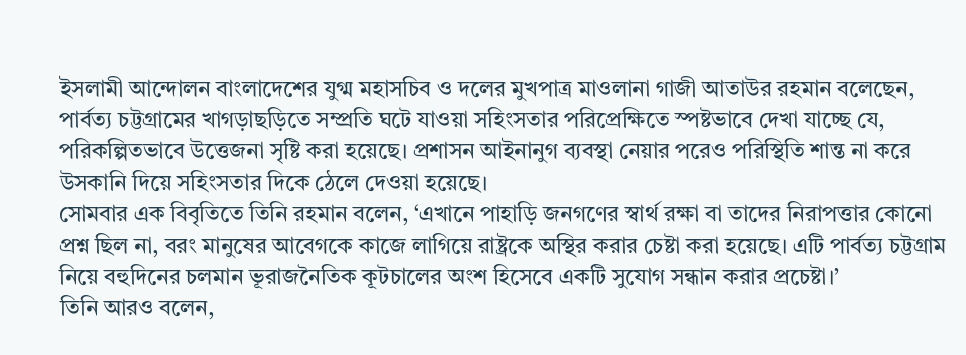ইসলামী আন্দোলন বাংলাদেশের যুগ্ম মহাসচিব ও দলের মুখপাত্র মাওলানা গাজী আতাউর রহমান বলেছেন, পার্বত্য চট্টগ্রামের খাগড়াছড়িতে সম্প্রতি ঘটে যাওয়া সহিংসতার পরিপ্রেক্ষিতে স্পষ্টভাবে দেখা যাচ্ছে যে, পরিকল্পিতভাবে উত্তেজনা সৃষ্টি করা হয়েছে। প্রশাসন আইনানুগ ব্যবস্থা নেয়ার পরেও পরিস্থিতি শান্ত না করে উসকানি দিয়ে সহিংসতার দিকে ঠেলে দেওয়া হয়েছে।
সোমবার এক বিবৃতিতে তিনি রহমান বলেন, ‘এখানে পাহাড়ি জনগণের স্বার্থ রক্ষা বা তাদের নিরাপত্তার কোনো প্রশ্ন ছিল না, বরং মানুষের আবেগকে কাজে লাগিয়ে রাষ্ট্রকে অস্থির করার চেষ্টা করা হয়েছে। এটি পার্বত্য চট্টগ্রাম নিয়ে বহুদিনের চলমান ভূরাজনৈতিক কূটচালের অংশ হিসেবে একটি সুযোগ সন্ধান করার প্রচেষ্টা।’
তিনি আরও বলেন,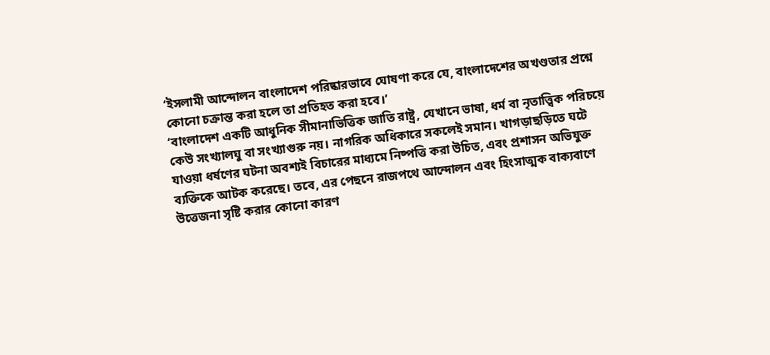‘ইসলামী আন্দোলন বাংলাদেশ পরিষ্কারভাবে ঘোষণা করে যে, বাংলাদেশের অখণ্ডতার প্রশ্নে কোনো চক্রান্ত করা হলে তা প্রতিহত করা হবে।’
‘বাংলাদেশ একটি আধুনিক সীমানাভিত্তিক জাতি রাষ্ট্র, যেখানে ভাষা, ধর্ম বা নৃতাত্ত্বিক পরিচয়ে কেউ সংখ্যালঘু বা সংখ্যাগুরু নয়। নাগরিক অধিকারে সকলেই সমান। খাগড়াছড়িতে ঘটে যাওয়া ধর্ষণের ঘটনা অবশ্যই বিচারের মাধ্যমে নিষ্পত্তি করা উচিত, এবং প্রশাসন অভিযুক্ত ব্যক্তিকে আটক করেছে। তবে, এর পেছনে রাজপথে আন্দোলন এবং হিংসাত্মক বাক্যবাণে উত্তেজনা সৃষ্টি করার কোনো কারণ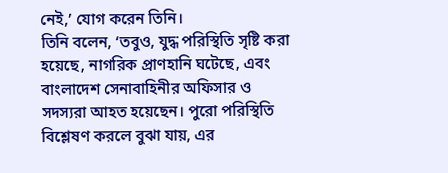নেই,’ যোগ করেন তিনি।
তিনি বলেন, ‘তবুও, যুদ্ধ পরিস্থিতি সৃষ্টি করা হয়েছে, নাগরিক প্রাণহানি ঘটেছে, এবং বাংলাদেশ সেনাবাহিনীর অফিসার ও সদস্যরা আহত হয়েছেন। পুরো পরিস্থিতি বিশ্লেষণ করলে বুঝা যায়, এর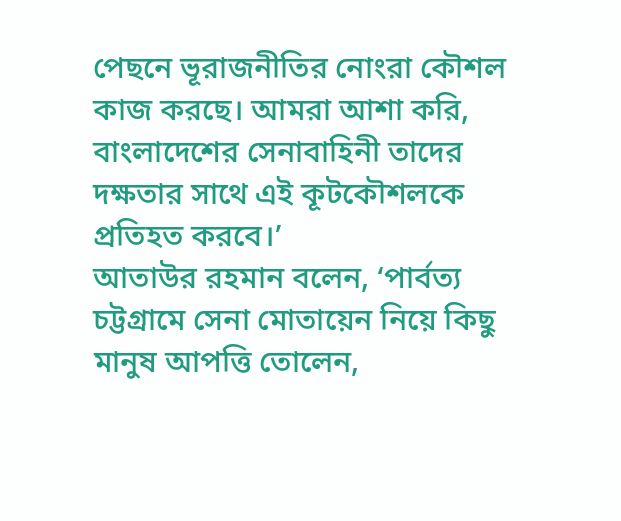পেছনে ভূরাজনীতির নোংরা কৌশল কাজ করছে। আমরা আশা করি, বাংলাদেশের সেনাবাহিনী তাদের দক্ষতার সাথে এই কূটকৌশলকে প্রতিহত করবে।’
আতাউর রহমান বলেন, ‘পার্বত্য চট্টগ্রামে সেনা মোতায়েন নিয়ে কিছু মানুষ আপত্তি তোলেন,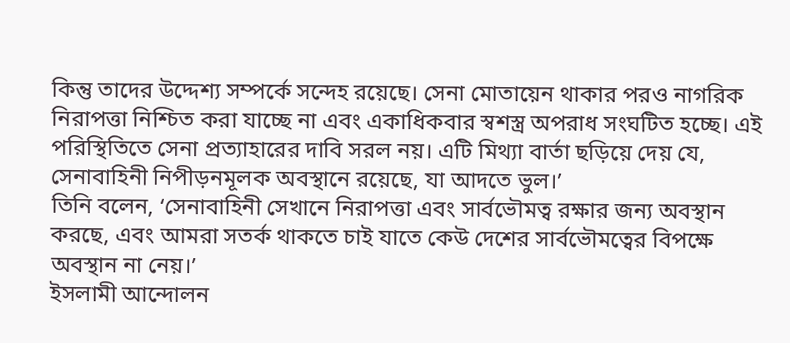কিন্তু তাদের উদ্দেশ্য সম্পর্কে সন্দেহ রয়েছে। সেনা মোতায়েন থাকার পরও নাগরিক নিরাপত্তা নিশ্চিত করা যাচ্ছে না এবং একাধিকবার স্বশস্ত্র অপরাধ সংঘটিত হচ্ছে। এই পরিস্থিতিতে সেনা প্রত্যাহারের দাবি সরল নয়। এটি মিথ্যা বার্তা ছড়িয়ে দেয় যে, সেনাবাহিনী নিপীড়নমূলক অবস্থানে রয়েছে, যা আদতে ভুল।’
তিনি বলেন, ‘সেনাবাহিনী সেখানে নিরাপত্তা এবং সার্বভৌমত্ব রক্ষার জন্য অবস্থান করছে, এবং আমরা সতর্ক থাকতে চাই যাতে কেউ দেশের সার্বভৌমত্বের বিপক্ষে অবস্থান না নেয়।’
ইসলামী আন্দোলন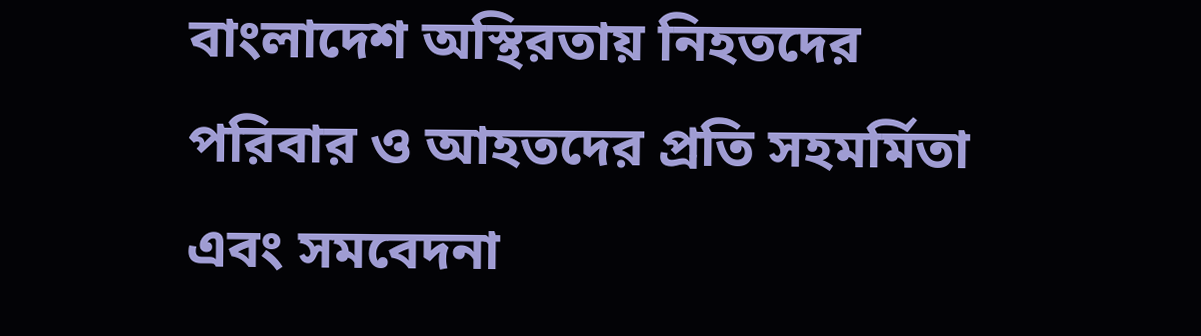বাংলাদেশ অস্থিরতায় নিহতদের পরিবার ও আহতদের প্রতি সহমর্মিতা এবং সমবেদনা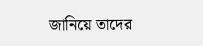জানিয়ে তাদের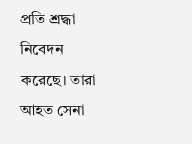প্রতি শ্রদ্ধা নিবেদন করেছে। তারা আহত সেনা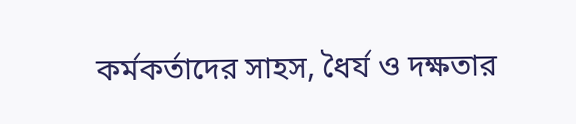কর্মকর্তাদের সাহস, ধৈর্য ও দক্ষতার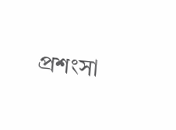প্রশংসা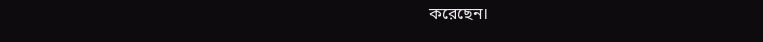করেছেন।